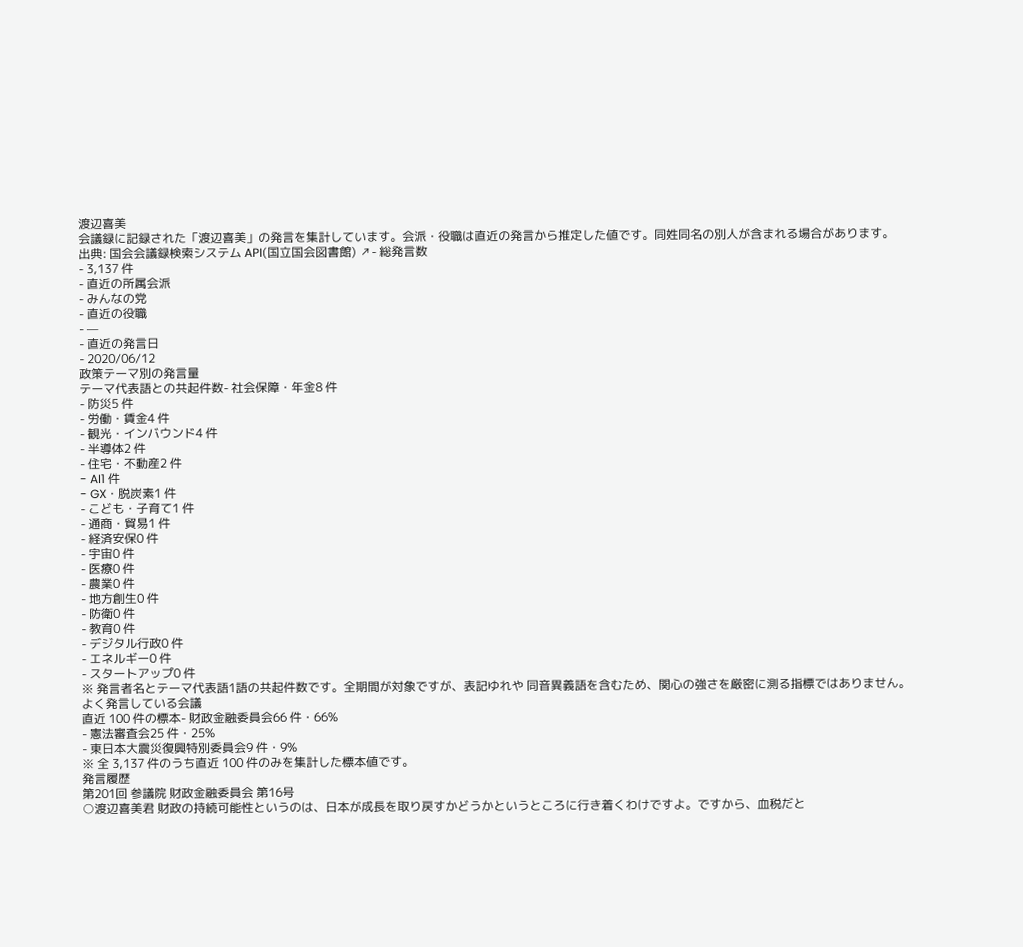渡辺喜美
会議録に記録された「渡辺喜美」の発言を集計しています。会派・役職は直近の発言から推定した値です。同姓同名の別人が含まれる場合があります。
出典: 国会会議録検索システム API(国立国会図書館) ↗- 総発言数
- 3,137 件
- 直近の所属会派
- みんなの党
- 直近の役職
- —
- 直近の発言日
- 2020/06/12
政策テーマ別の発言量
テーマ代表語との共起件数- 社会保障・年金8 件
- 防災5 件
- 労働・賃金4 件
- 観光・インバウンド4 件
- 半導体2 件
- 住宅・不動産2 件
- AI1 件
- GX・脱炭素1 件
- こども・子育て1 件
- 通商・貿易1 件
- 経済安保0 件
- 宇宙0 件
- 医療0 件
- 農業0 件
- 地方創生0 件
- 防衛0 件
- 教育0 件
- デジタル行政0 件
- エネルギー0 件
- スタートアップ0 件
※ 発言者名とテーマ代表語1語の共起件数です。全期間が対象ですが、表記ゆれや 同音異義語を含むため、関心の強さを厳密に測る指標ではありません。
よく発言している会議
直近 100 件の標本- 財政金融委員会66 件・66%
- 憲法審査会25 件・25%
- 東日本大震災復興特別委員会9 件・9%
※ 全 3,137 件のうち直近 100 件のみを集計した標本値です。
発言履歴
第201回 参議院 財政金融委員会 第16号
○渡辺喜美君 財政の持続可能性というのは、日本が成長を取り戻すかどうかというところに行き着くわけですよ。ですから、血税だと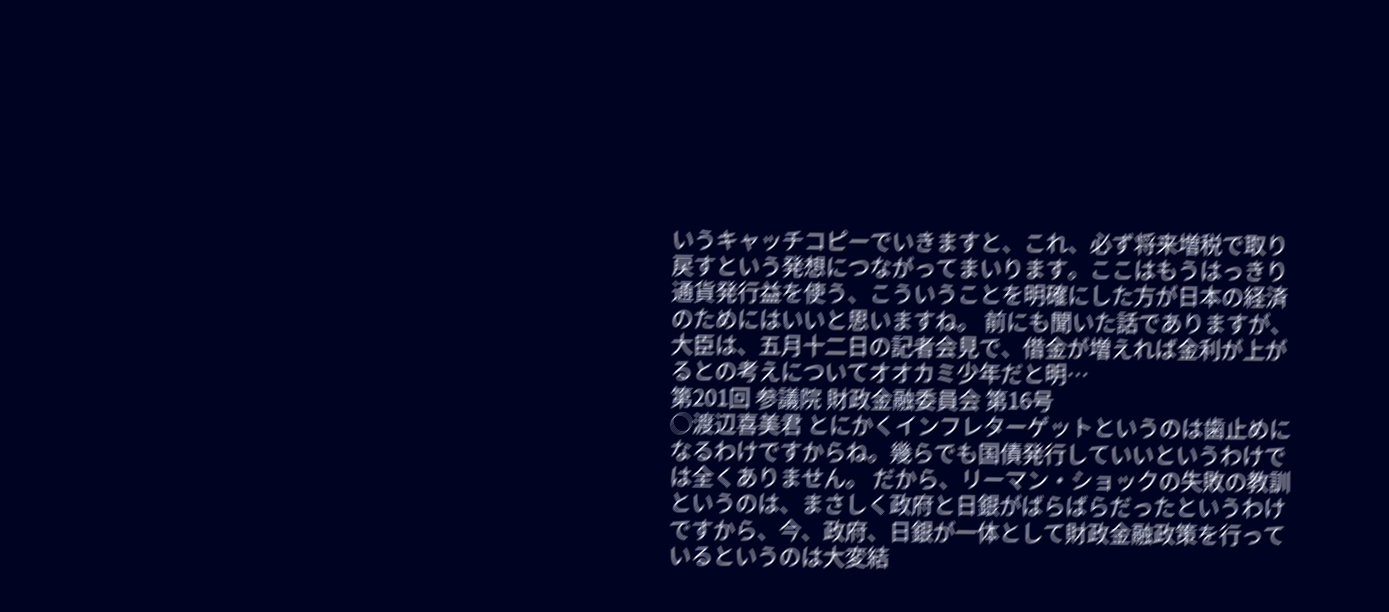いうキャッチコピーでいきますと、これ、必ず将来増税で取り戻すという発想につながってまいります。ここはもうはっきり通貨発行益を使う、こういうことを明確にした方が日本の経済のためにはいいと思いますね。 前にも聞いた話でありますが、大臣は、五月十二日の記者会見で、借金が増えれば金利が上がるとの考えについてオオカミ少年だと明…
第201回 参議院 財政金融委員会 第16号
○渡辺喜美君 とにかくインフレターゲットというのは歯止めになるわけですからね。幾らでも国債発行していいというわけでは全くありません。 だから、リーマン・ショックの失敗の教訓というのは、まさしく政府と日銀がばらばらだったというわけですから、今、政府、日銀が一体として財政金融政策を行っているというのは大変結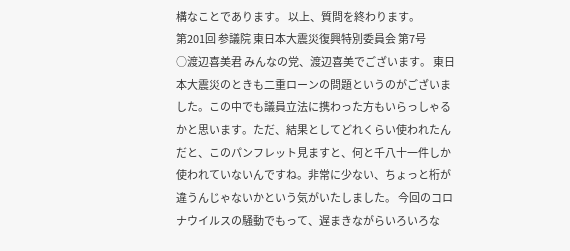構なことであります。 以上、質問を終わります。
第201回 参議院 東日本大震災復興特別委員会 第7号
○渡辺喜美君 みんなの党、渡辺喜美でございます。 東日本大震災のときも二重ローンの問題というのがございました。この中でも議員立法に携わった方もいらっしゃるかと思います。ただ、結果としてどれくらい使われたんだと、このパンフレット見ますと、何と千八十一件しか使われていないんですね。非常に少ない、ちょっと桁が違うんじゃないかという気がいたしました。 今回のコロナウイルスの騒動でもって、遅まきながらいろいろな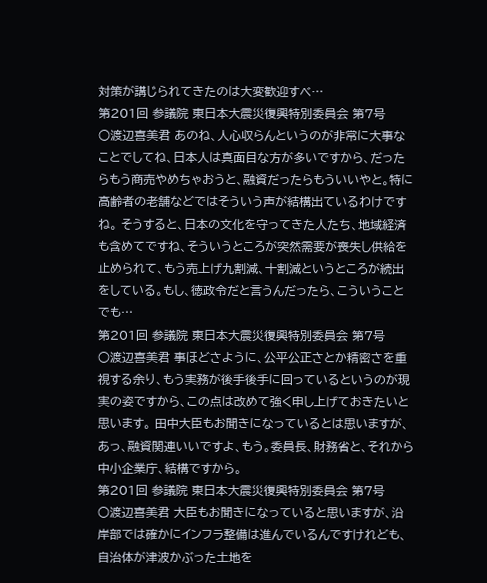対策が講じられてきたのは大変歓迎すべ…
第201回 参議院 東日本大震災復興特別委員会 第7号
○渡辺喜美君 あのね、人心収らんというのが非常に大事なことでしてね、日本人は真面目な方が多いですから、だったらもう商売やめちゃおうと、融資だったらもういいやと。特に高齢者の老舗などではそういう声が結構出ているわけですね。 そうすると、日本の文化を守ってきた人たち、地域経済も含めてですね、そういうところが突然需要が喪失し供給を止められて、もう売上げ九割減、十割減というところが続出をしている。もし、徳政令だと言うんだったら、こういうことでも…
第201回 参議院 東日本大震災復興特別委員会 第7号
○渡辺喜美君 事ほどさように、公平公正さとか精密さを重視する余り、もう実務が後手後手に回っているというのが現実の姿ですから、この点は改めて強く申し上げておきたいと思います。 田中大臣もお聞きになっているとは思いますが、あっ、融資関連いいですよ、もう。委員長、財務省と、それから中小企業庁、結構ですから。
第201回 参議院 東日本大震災復興特別委員会 第7号
○渡辺喜美君 大臣もお聞きになっていると思いますが、沿岸部では確かにインフラ整備は進んでいるんですけれども、自治体が津波かぶった土地を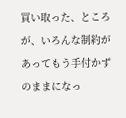買い取った、ところが、いろんな制約があってもう手付かずのままになっ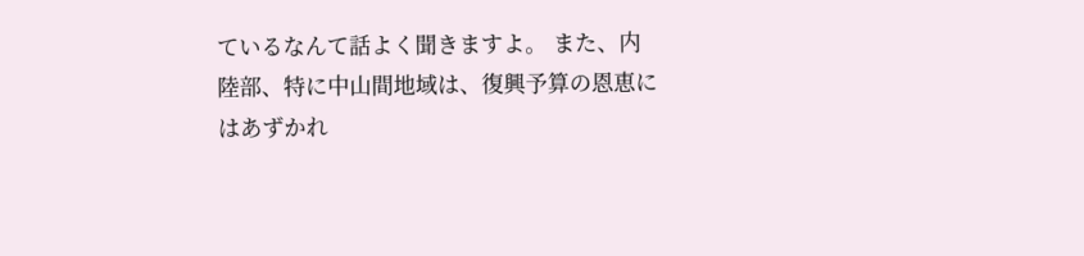ているなんて話よく聞きますよ。 また、内陸部、特に中山間地域は、復興予算の恩恵にはあずかれ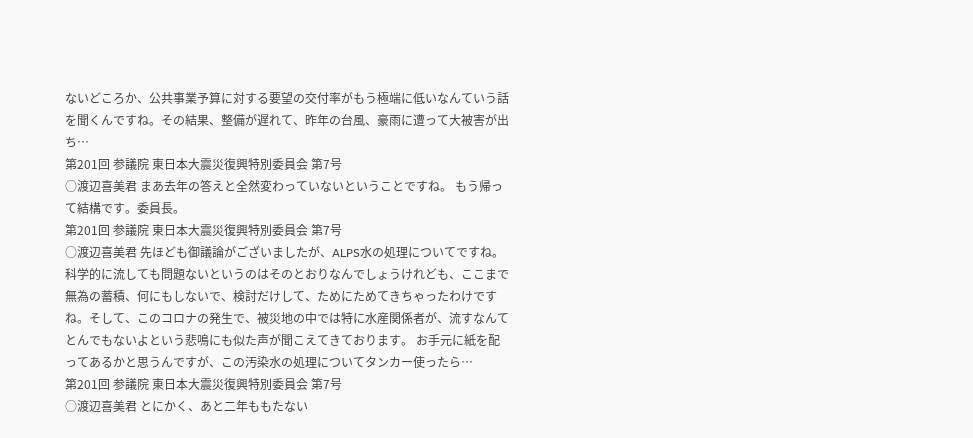ないどころか、公共事業予算に対する要望の交付率がもう極端に低いなんていう話を聞くんですね。その結果、整備が遅れて、昨年の台風、豪雨に遭って大被害が出ち…
第201回 参議院 東日本大震災復興特別委員会 第7号
○渡辺喜美君 まあ去年の答えと全然変わっていないということですね。 もう帰って結構です。委員長。
第201回 参議院 東日本大震災復興特別委員会 第7号
○渡辺喜美君 先ほども御議論がございましたが、ALPS水の処理についてですね。 科学的に流しても問題ないというのはそのとおりなんでしょうけれども、ここまで無為の蓄積、何にもしないで、検討だけして、ためにためてきちゃったわけですね。そして、このコロナの発生で、被災地の中では特に水産関係者が、流すなんてとんでもないよという悲鳴にも似た声が聞こえてきております。 お手元に紙を配ってあるかと思うんですが、この汚染水の処理についてタンカー使ったら…
第201回 参議院 東日本大震災復興特別委員会 第7号
○渡辺喜美君 とにかく、あと二年ももたない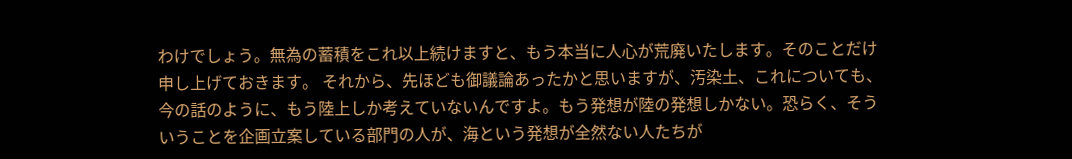わけでしょう。無為の蓄積をこれ以上続けますと、もう本当に人心が荒廃いたします。そのことだけ申し上げておきます。 それから、先ほども御議論あったかと思いますが、汚染土、これについても、今の話のように、もう陸上しか考えていないんですよ。もう発想が陸の発想しかない。恐らく、そういうことを企画立案している部門の人が、海という発想が全然ない人たちが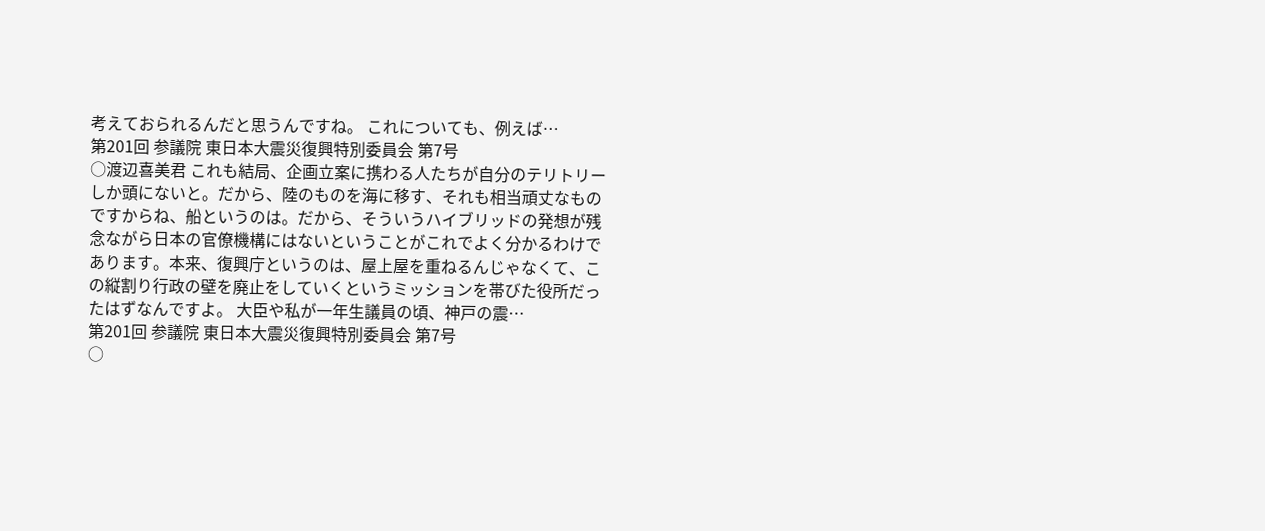考えておられるんだと思うんですね。 これについても、例えば…
第201回 参議院 東日本大震災復興特別委員会 第7号
○渡辺喜美君 これも結局、企画立案に携わる人たちが自分のテリトリーしか頭にないと。だから、陸のものを海に移す、それも相当頑丈なものですからね、船というのは。だから、そういうハイブリッドの発想が残念ながら日本の官僚機構にはないということがこれでよく分かるわけであります。本来、復興庁というのは、屋上屋を重ねるんじゃなくて、この縦割り行政の壁を廃止をしていくというミッションを帯びた役所だったはずなんですよ。 大臣や私が一年生議員の頃、神戸の震…
第201回 参議院 東日本大震災復興特別委員会 第7号
○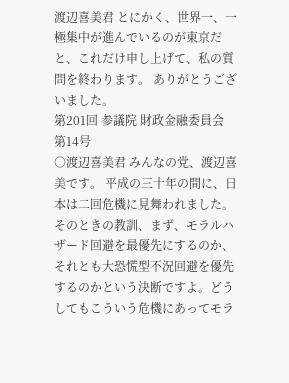渡辺喜美君 とにかく、世界一、一極集中が進んでいるのが東京だと、これだけ申し上げて、私の質問を終わります。 ありがとうございました。
第201回 参議院 財政金融委員会 第14号
○渡辺喜美君 みんなの党、渡辺喜美です。 平成の三十年の間に、日本は二回危機に見舞われました。そのときの教訓、まず、モラルハザード回避を最優先にするのか、それとも大恐慌型不況回避を優先するのかという決断ですよ。どうしてもこういう危機にあってモラ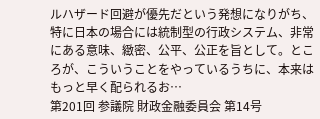ルハザード回避が優先だという発想になりがち、特に日本の場合には統制型の行政システム、非常にある意味、緻密、公平、公正を旨として。ところが、こういうことをやっているうちに、本来はもっと早く配られるお…
第201回 参議院 財政金融委員会 第14号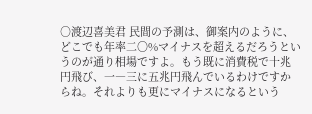○渡辺喜美君 民間の予測は、御案内のように、どこでも年率二〇%マイナスを超えるだろうというのが通り相場ですよ。もう既に消費税で十兆円飛び、一―三に五兆円飛んでいるわけですからね。それよりも更にマイナスになるという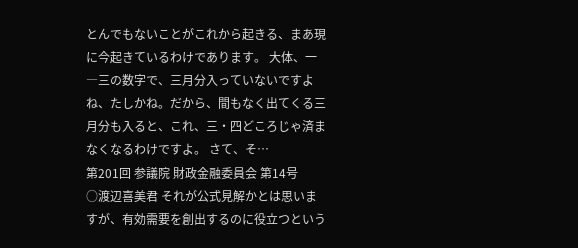とんでもないことがこれから起きる、まあ現に今起きているわけであります。 大体、一―三の数字で、三月分入っていないですよね、たしかね。だから、間もなく出てくる三月分も入ると、これ、三・四どころじゃ済まなくなるわけですよ。 さて、そ…
第201回 参議院 財政金融委員会 第14号
○渡辺喜美君 それが公式見解かとは思いますが、有効需要を創出するのに役立つという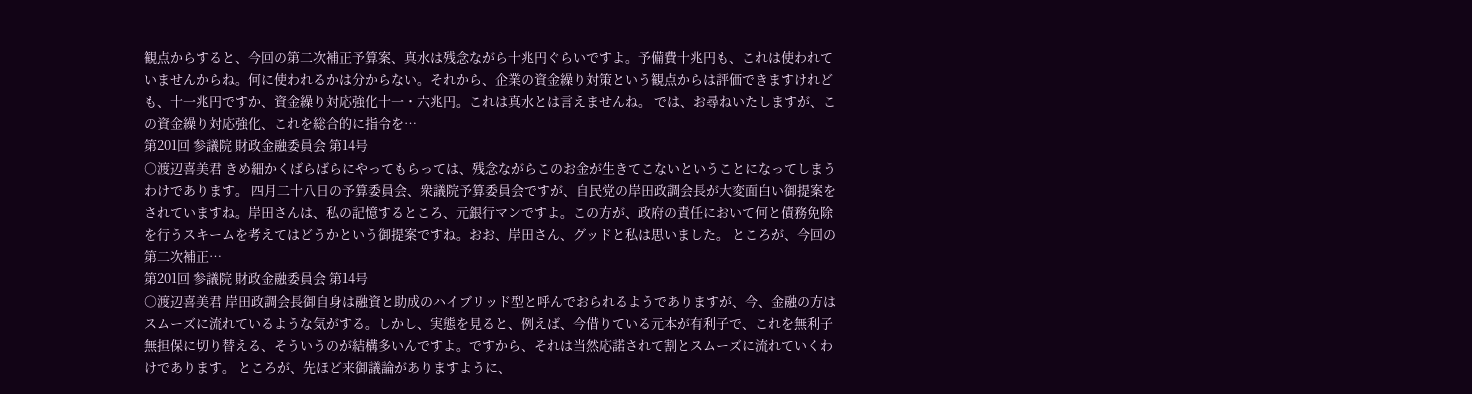観点からすると、今回の第二次補正予算案、真水は残念ながら十兆円ぐらいですよ。予備費十兆円も、これは使われていませんからね。何に使われるかは分からない。それから、企業の資金繰り対策という観点からは評価できますけれども、十一兆円ですか、資金繰り対応強化十一・六兆円。これは真水とは言えませんね。 では、お尋ねいたしますが、この資金繰り対応強化、これを総合的に指令を…
第201回 参議院 財政金融委員会 第14号
○渡辺喜美君 きめ細かくばらばらにやってもらっては、残念ながらこのお金が生きてこないということになってしまうわけであります。 四月二十八日の予算委員会、衆議院予算委員会ですが、自民党の岸田政調会長が大変面白い御提案をされていますね。岸田さんは、私の記憶するところ、元銀行マンですよ。この方が、政府の責任において何と債務免除を行うスキームを考えてはどうかという御提案ですね。おお、岸田さん、グッドと私は思いました。 ところが、今回の第二次補正…
第201回 参議院 財政金融委員会 第14号
○渡辺喜美君 岸田政調会長御自身は融資と助成のハイブリッド型と呼んでおられるようでありますが、今、金融の方はスムーズに流れているような気がする。しかし、実態を見ると、例えば、今借りている元本が有利子で、これを無利子無担保に切り替える、そういうのが結構多いんですよ。ですから、それは当然応諾されて割とスムーズに流れていくわけであります。 ところが、先ほど来御議論がありますように、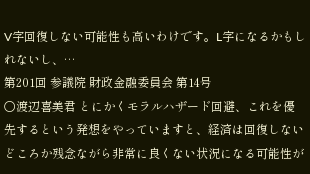V字回復しない可能性も高いわけです。L字になるかもしれないし、…
第201回 参議院 財政金融委員会 第14号
○渡辺喜美君 とにかくモラルハザード回避、これを優先するという発想をやっていますと、経済は回復しないどころか残念ながら非常に良くない状況になる可能性が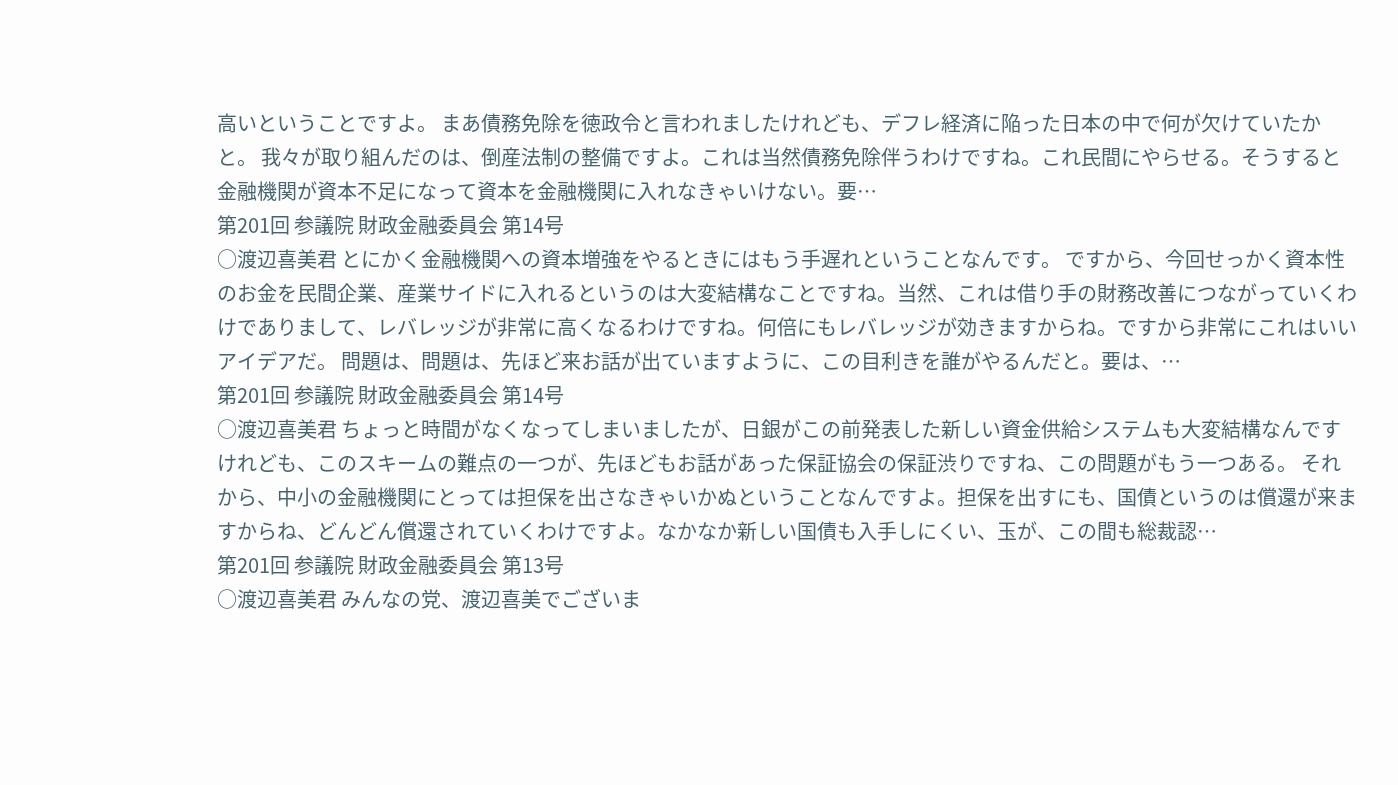高いということですよ。 まあ債務免除を徳政令と言われましたけれども、デフレ経済に陥った日本の中で何が欠けていたかと。 我々が取り組んだのは、倒産法制の整備ですよ。これは当然債務免除伴うわけですね。これ民間にやらせる。そうすると金融機関が資本不足になって資本を金融機関に入れなきゃいけない。要…
第201回 参議院 財政金融委員会 第14号
○渡辺喜美君 とにかく金融機関への資本増強をやるときにはもう手遅れということなんです。 ですから、今回せっかく資本性のお金を民間企業、産業サイドに入れるというのは大変結構なことですね。当然、これは借り手の財務改善につながっていくわけでありまして、レバレッジが非常に高くなるわけですね。何倍にもレバレッジが効きますからね。ですから非常にこれはいいアイデアだ。 問題は、問題は、先ほど来お話が出ていますように、この目利きを誰がやるんだと。要は、…
第201回 参議院 財政金融委員会 第14号
○渡辺喜美君 ちょっと時間がなくなってしまいましたが、日銀がこの前発表した新しい資金供給システムも大変結構なんですけれども、このスキームの難点の一つが、先ほどもお話があった保証協会の保証渋りですね、この問題がもう一つある。 それから、中小の金融機関にとっては担保を出さなきゃいかぬということなんですよ。担保を出すにも、国債というのは償還が来ますからね、どんどん償還されていくわけですよ。なかなか新しい国債も入手しにくい、玉が、この間も総裁認…
第201回 参議院 財政金融委員会 第13号
○渡辺喜美君 みんなの党、渡辺喜美でございま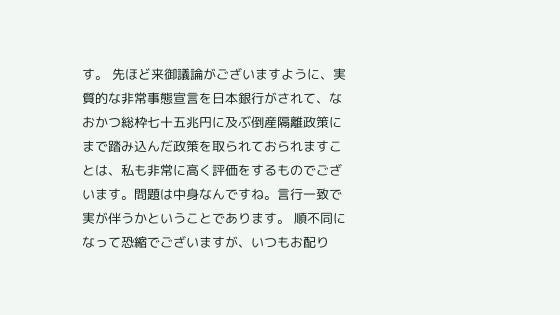す。 先ほど来御議論がございますように、実質的な非常事態宣言を日本銀行がされて、なおかつ総枠七十五兆円に及ぶ倒産隔離政策にまで踏み込んだ政策を取られておられますことは、私も非常に高く評価をするものでございます。問題は中身なんですね。言行一致で実が伴うかということであります。 順不同になって恐縮でございますが、いつもお配り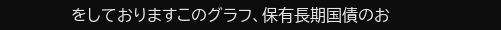をしておりますこのグラフ、保有長期国債のお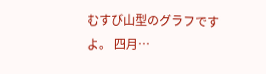むすび山型のグラフですよ。 四月…